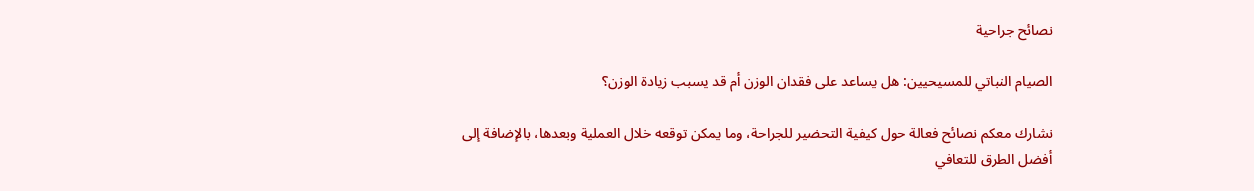نصائح جراحية

الصيام النباتي للمسيحيين: هل يساعد على فقدان الوزن أم قد يسبب زيادة الوزن؟

نشارك معكم نصائح فعالة حول كيفية التحضير للجراحة، وما يمكن توقعه خلال العملية وبعدها، بالإضافة إلى أفضل الطرق للتعافي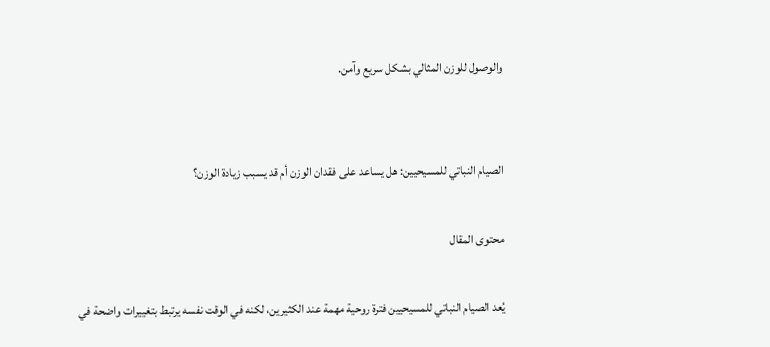والوصول للوزن المثالي بشكل سريع وآمن.


الصيام النباتي للمسيحيين: هل يساعد على فقدان الوزن أم قد يسبب زيادة الوزن؟

محتوى المقال

يُعد الصيام النباتي للمسيحيين فترة روحية مهمة عند الكثيرين، لكنه في الوقت نفسه يرتبط بتغييرات واضحة في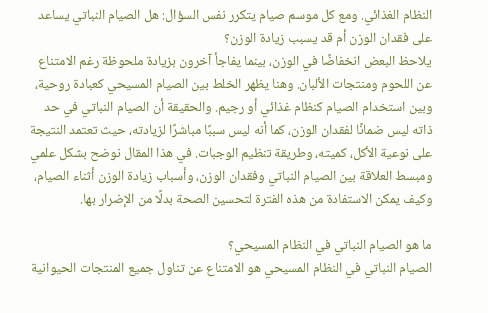النظام الغذائي. ومع كل موسم صيام يتكرر نفس السؤال: هل الصيام النباتي يساعد على فقدان الوزن أم قد يسبب زيادة الوزن؟
يلاحظ البعض انخفاضًا في الوزن، بينما يفاجأ آخرون بزيادة ملحوظة رغم الامتناع عن اللحوم ومنتجات الألبان. وهنا يظهر الخلط بين الصيام المسيحي كعبادة روحية، وبين استخدام الصيام كنظام غذائي أو رجيم. والحقيقة أن الصيام النباتي في حد ذاته ليس ضمانًا لفقدان الوزن، كما أنه ليس سببًا مباشرًا لزيادته، حيث تعتمد النتيجة على نوعية الأكل، كميته، وطريقة تنظيم الوجبات. في هذا المقال نوضح بشكل علمي ومبسط العلاقة بين الصيام النباتي وفقدان الوزن، وأسباب زيادة الوزن أثناء الصيام، وكيف يمكن الاستفادة من هذه الفترة لتحسين الصحة بدلًا من الإضرار بها.

ما هو الصيام النباتي في النظام المسيحي؟
الصيام النباتي في النظام المسيحي هو الامتناع عن تناول جميع المنتجات الحيوانية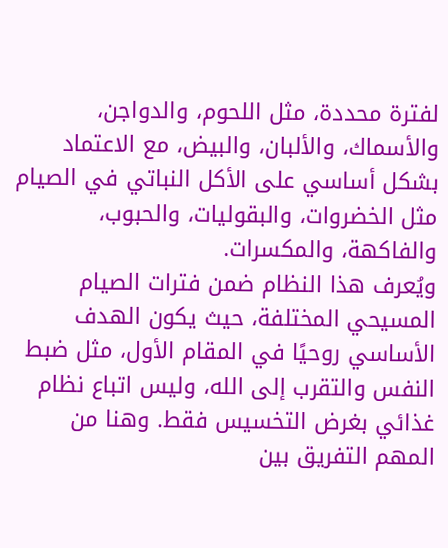لفترة محددة، مثل اللحوم، والدواجن، والأسماك، والألبان، والبيض، مع الاعتماد بشكل أساسي على الأكل النباتي في الصيام مثل الخضروات، والبقوليات، والحبوب، والفاكهة، والمكسرات.
ويُعرف هذا النظام ضمن فترات الصيام المسيحي المختلفة، حيث يكون الهدف الأساسي روحيًا في المقام الأول، مثل ضبط النفس والتقرب إلى الله، وليس اتباع نظام غذائي بغرض التخسيس فقط. وهنا من المهم التفريق بين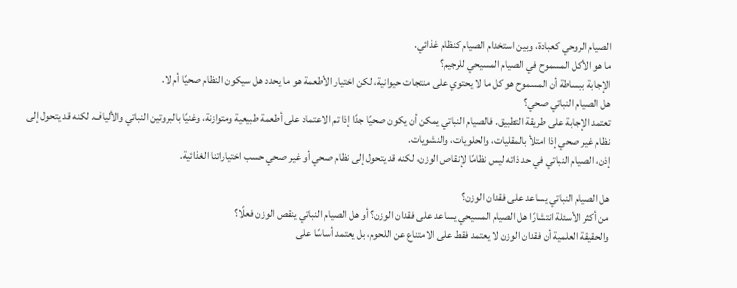الصيام الروحي كعبادة، وبين استخدام الصيام كنظام غذائي.
ما هو الأكل المسموح في الصيام المسيحي للرجيم؟
الإجابة ببساطة أن المسموح هو كل ما لا يحتوي على منتجات حيوانية، لكن اختيار الأطعمة هو ما يحدد هل سيكون النظام صحيًا أم لا.
هل الصيام النباتي صحي؟
تعتمد الإجابة على طريقة التطبيق. فالصيام النباتي يمكن أن يكون صحيًا جدًا إذا تم الاعتماد على أطعمة طبيعية ومتوازنة، وغنيًا بالبروتين النباتي والألياف. لكنه قد يتحول إلى نظام غير صحي إذا امتلأ بالمقليات، والحلويات، والنشويات.
إذن، الصيام النباتي في حد ذاته ليس نظامًا لإنقاص الوزن، لكنه قد يتحول إلى نظام صحي أو غير صحي حسب اختياراتنا الغذائية.

هل الصيام النباتي يساعد على فقدان الوزن؟
من أكثر الأسئلة انتشارًا هل الصيام المسيحي يساعد على فقدان الوزن؟ أو هل الصيام النباتي ينقص الوزن فعلًا؟
والحقيقة العلمية أن فقدان الوزن لا يعتمد فقط على الامتناع عن اللحوم، بل يعتمد أساسًا على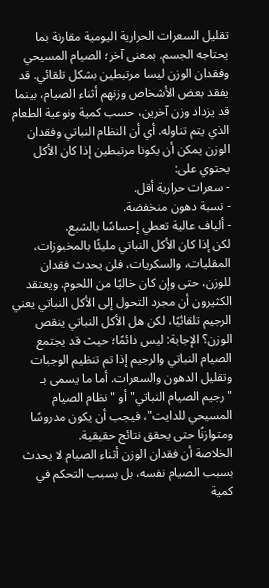تقليل السعرات الحرارية اليومية مقارنة بما يحتاجه الجسم. بمعنى آخر؛ الصيام المسيحي وفقدان الوزن ليسا مرتبطين بشكل تلقائي. قد يفقد بعض الأشخاص وزنهم أثناء الصيام، بينما قد يزداد وزن آخرين، حسب كمية ونوعية الطعام الذي يتم تناوله. أي أن النظام النباتي وفقدان الوزن يمكن أن يكونا مرتبطين إذا كان الأكل يحتوي على:
- سعرات حرارية أقل.
- نسبة دهون منخفضة.
- ألياف عالية تعطي إحساسًا بالشبع.
لكن إذا كان الأكل النباتي مليئًا بالمخبوزات، المقليات، والسكريات، فلن يحدث فقدان للوزن، حتى وإن كان خاليًا من اللحوم. ويعتقد الكثيرون أن مجرد التحول إلى الأكل النباتي يعني الرجيم تلقائيًا، لكن هل الأكل النباتي ينقص الوزن؟ الإجابة: ليس دائمًا؛ حيث قد يجتمع الصيام النباتي والرجيم إذا تم تنظيم الوجبات وتقليل الدهون والسعرات. أما ما يسمى بـ "رجيم الصيام النباتي" أو "نظام الصيام المسيحي للدايت"، فيجب أن يكون مدروسًا ومتوازنًا حتى يحقق نتائج حقيقية.
الخلاصة أن فقدان الوزن أثناء الصيام لا يحدث بسبب الصيام نفسه، بل بسبب التحكم في كمية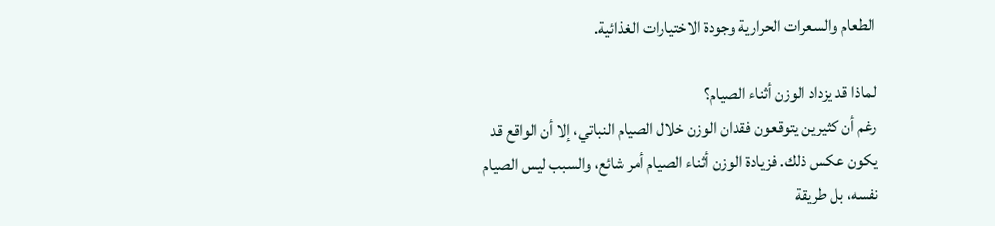الطعام والسعرات الحرارية وجودة الاختيارات الغذائية.

لماذا قد يزداد الوزن أثناء الصيام؟
رغم أن كثيرين يتوقعون فقدان الوزن خلال الصيام النباتي، إلا أن الواقع قد يكون عكس ذلك. فزيادة الوزن أثناء الصيام أمر شائع، والسبب ليس الصيام نفسه، بل طريقة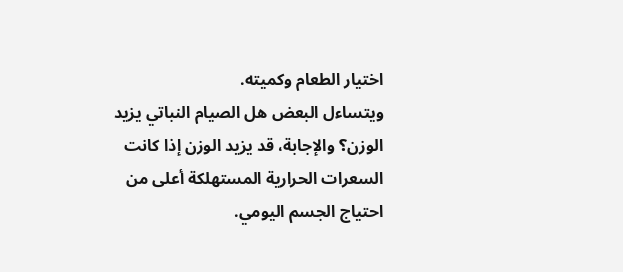اختيار الطعام وكميته.
ويتساءل البعض هل الصيام النباتي يزيد الوزن؟ والإجابة، قد يزيد الوزن إذا كانت السعرات الحرارية المستهلكة أعلى من احتياج الجسم اليومي.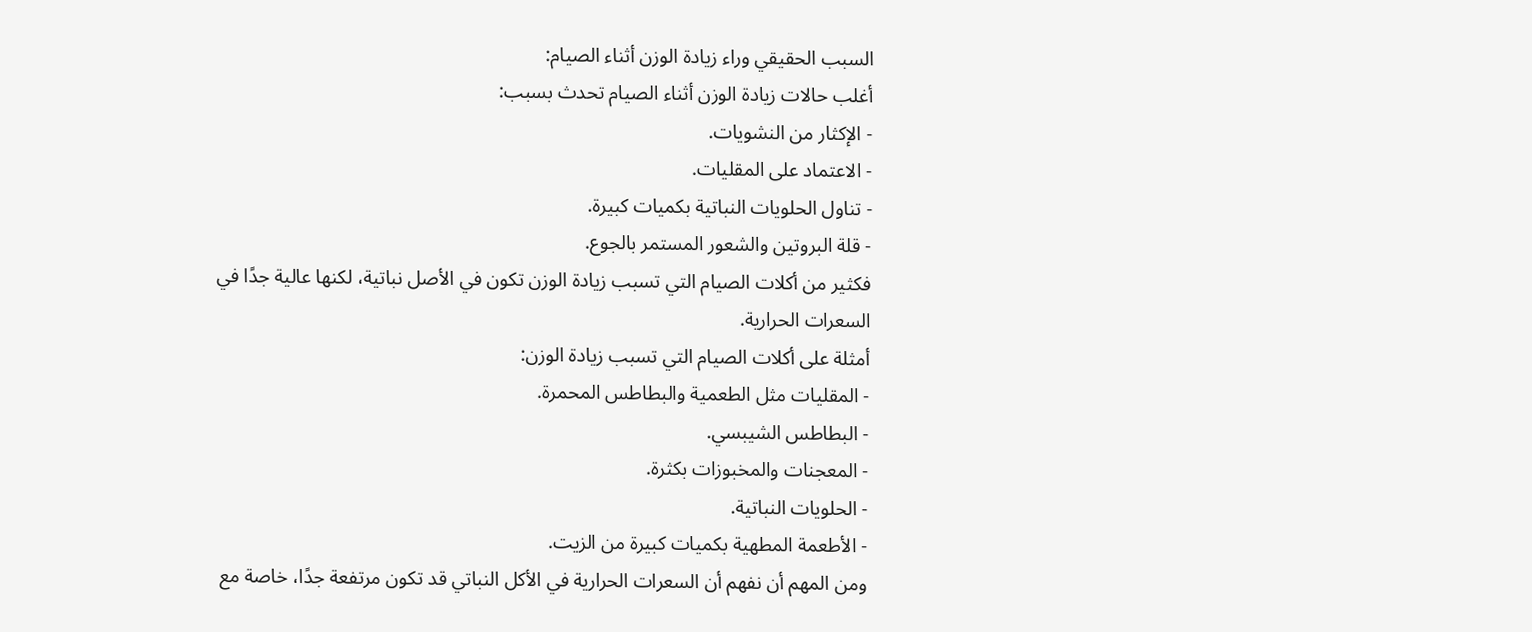السبب الحقيقي وراء زيادة الوزن أثناء الصيام:
أغلب حالات زيادة الوزن أثناء الصيام تحدث بسبب:
- الإكثار من النشويات.
- الاعتماد على المقليات.
- تناول الحلويات النباتية بكميات كبيرة.
- قلة البروتين والشعور المستمر بالجوع.
فكثير من أكلات الصيام التي تسبب زيادة الوزن تكون في الأصل نباتية، لكنها عالية جدًا في السعرات الحرارية.
أمثلة على أكلات الصيام التي تسبب زيادة الوزن:
- المقليات مثل الطعمية والبطاطس المحمرة.
- البطاطس الشيبسي.
- المعجنات والمخبوزات بكثرة.
- الحلويات النباتية.
- الأطعمة المطهية بكميات كبيرة من الزيت.
ومن المهم أن نفهم أن السعرات الحرارية في الأكل النباتي قد تكون مرتفعة جدًا، خاصة مع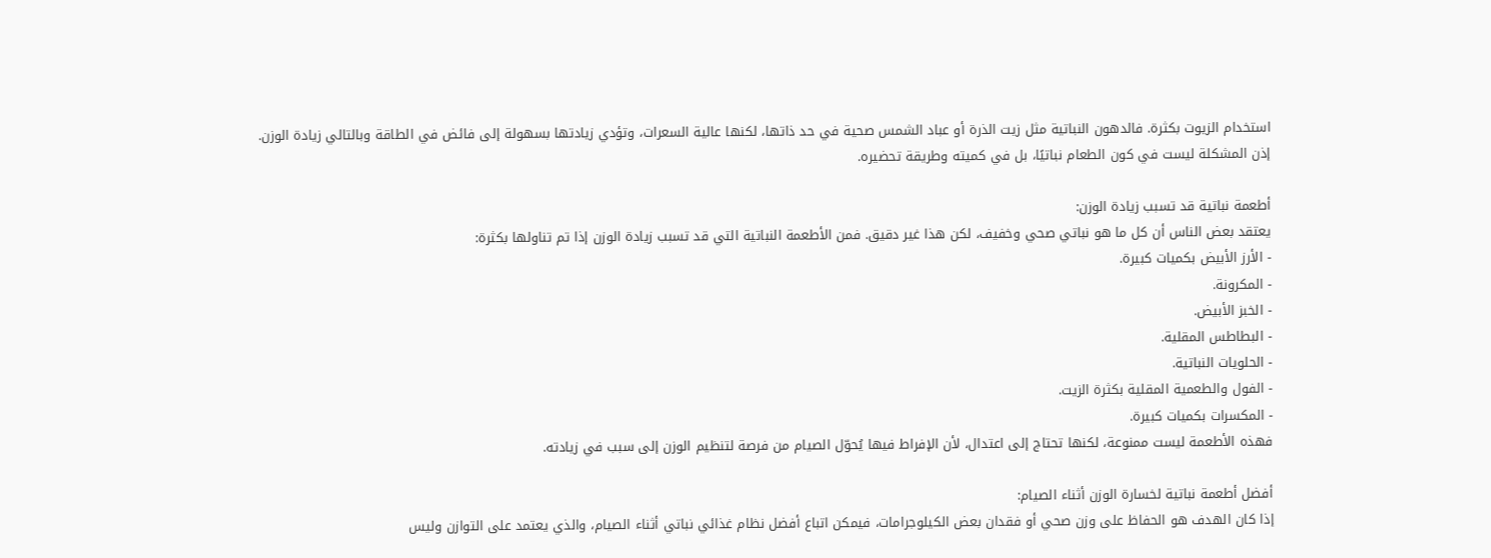استخدام الزيوت بكثرة. فالدهون النباتية مثل زيت الذرة أو عباد الشمس صحية في حد ذاتها، لكنها عالية السعرات، وتؤدي زيادتها بسهولة إلى فائض في الطاقة وبالتالي زيادة الوزن.
إذن المشكلة ليست في كون الطعام نباتيًا، بل في كميته وطريقة تحضيره.

أطعمة نباتية قد تسبب زيادة الوزن:
يعتقد بعض الناس أن كل ما هو نباتي صحي وخفيف، لكن هذا غير دقيق. فمن الأطعمة النباتية التي قد تسبب زيادة الوزن إذا تم تناولها بكثرة:
- الأرز الأبيض بكميات كبيرة.
- المكرونة.
- الخبز الأبيض.
- البطاطس المقلية.
- الحلويات النباتية.
- الفول والطعمية المقلية بكثرة الزيت.
- المكسرات بكميات كبيرة.
فهذه الأطعمة ليست ممنوعة، لكنها تحتاج إلى اعتدال، لأن الإفراط فيها يُحوّل الصيام من فرصة لتنظيم الوزن إلى سبب في زيادته.

أفضل أطعمة نباتية لخسارة الوزن أثناء الصيام:
إذا كان الهدف هو الحفاظ على وزن صحي أو فقدان بعض الكيلوجرامات، فيمكن اتباع أفضل نظام غذائي نباتي أثناء الصيام، والذي يعتمد على التوازن وليس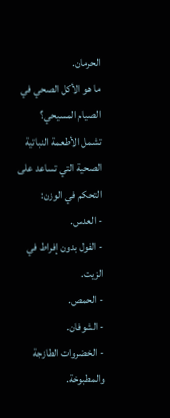الحرمان.
ما هو الأكل الصحي في الصيام المسيحي؟
تشمل الأطعمة النباتية الصحية التي تساعد على التحكم في الوزن:
- العدس.
- الفول بدون إفراط في الزيت.
- الحمص.
- الشوفان.
- الخضروات الطازجة والمطبوخة.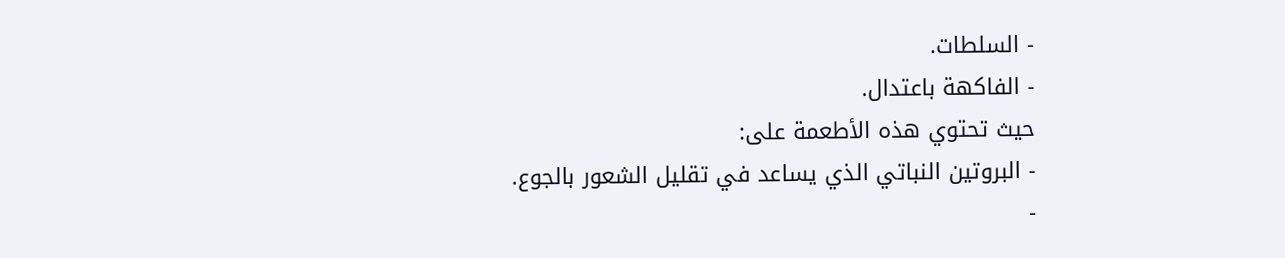- السلطات.
- الفاكهة باعتدال.
حيث تحتوي هذه الأطعمة على:
- البروتين النباتي الذي يساعد في تقليل الشعور بالجوع.
-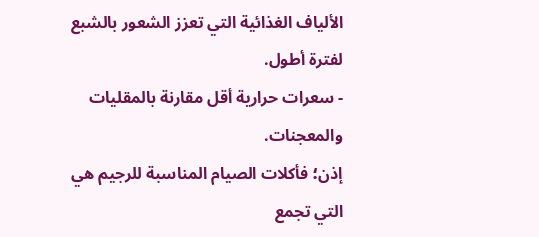الألياف الغذائية التي تعزز الشعور بالشبع لفترة أطول.
- سعرات حرارية أقل مقارنة بالمقليات والمعجنات.
إذن؛ فأكلات الصيام المناسبة للرجيم هي التي تجمع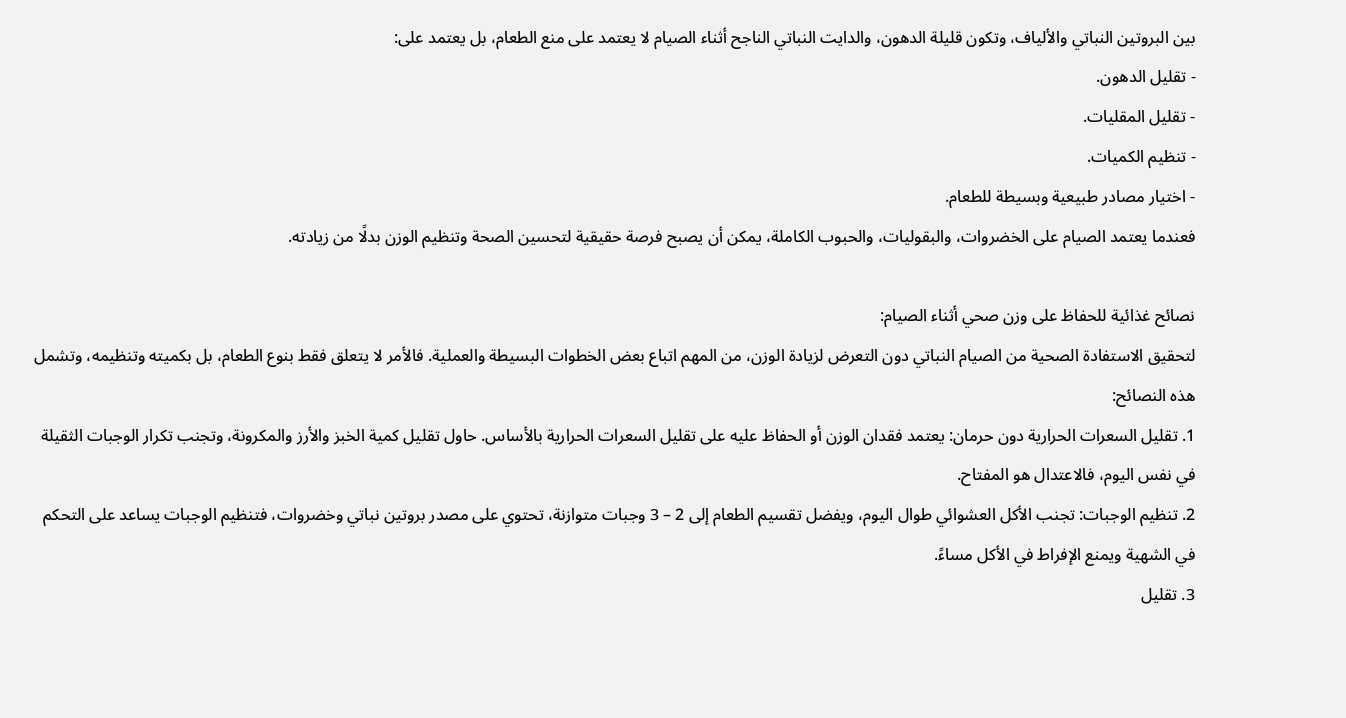بين البروتين النباتي والألياف، وتكون قليلة الدهون، والدايت النباتي الناجح أثناء الصيام لا يعتمد على منع الطعام، بل يعتمد على:
- تقليل الدهون.
- تقليل المقليات.
- تنظيم الكميات.
- اختيار مصادر طبيعية وبسيطة للطعام.
فعندما يعتمد الصيام على الخضروات، والبقوليات، والحبوب الكاملة، يمكن أن يصبح فرصة حقيقية لتحسين الصحة وتنظيم الوزن بدلًا من زيادته.

نصائح غذائية للحفاظ على وزن صحي أثناء الصيام:
لتحقيق الاستفادة الصحية من الصيام النباتي دون التعرض لزيادة الوزن، من المهم اتباع بعض الخطوات البسيطة والعملية. فالأمر لا يتعلق فقط بنوع الطعام، بل بكميته وتنظيمه، وتشمل هذه النصائح:
1. تقليل السعرات الحرارية دون حرمان: يعتمد فقدان الوزن أو الحفاظ عليه على تقليل السعرات الحرارية بالأساس. حاول تقليل كمية الخبز والأرز والمكرونة، وتجنب تكرار الوجبات الثقيلة في نفس اليوم، فالاعتدال هو المفتاح.
2. تنظيم الوجبات: تجنب الأكل العشوائي طوال اليوم، ويفضل تقسيم الطعام إلى 2 – 3 وجبات متوازنة، تحتوي على مصدر بروتين نباتي وخضروات، فتنظيم الوجبات يساعد على التحكم في الشهية ويمنع الإفراط في الأكل مساءً.
3. تقليل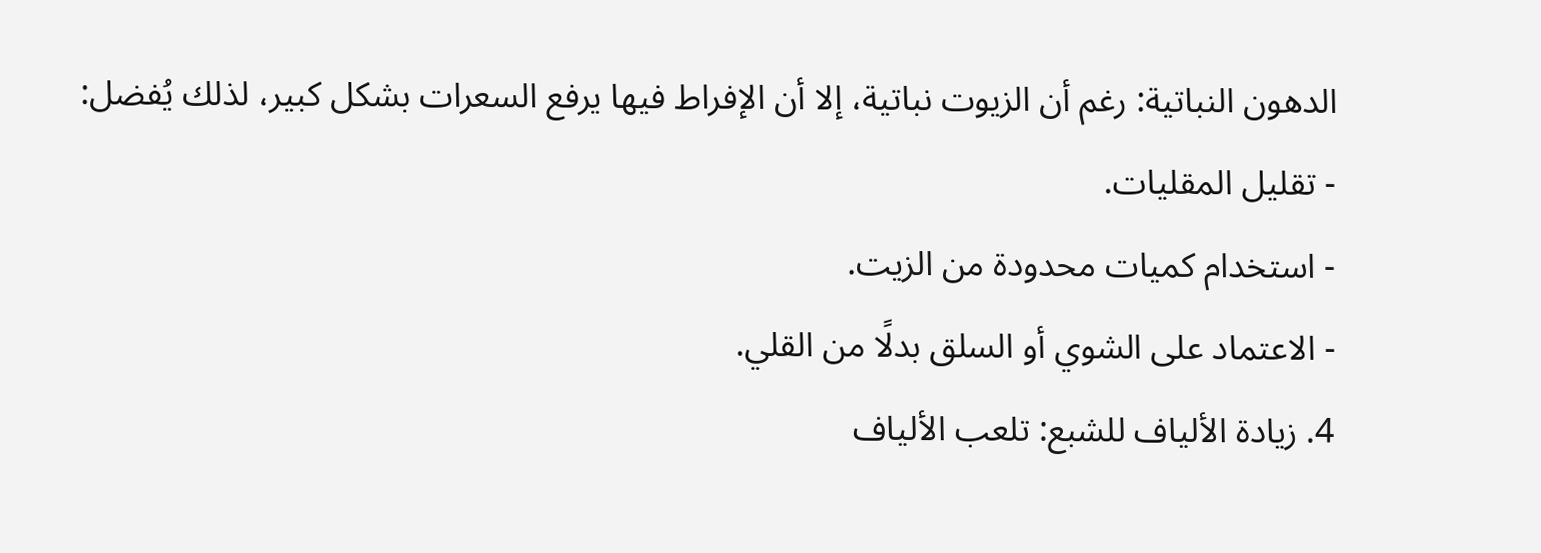الدهون النباتية: رغم أن الزيوت نباتية، إلا أن الإفراط فيها يرفع السعرات بشكل كبير، لذلك يُفضل:
- تقليل المقليات.
- استخدام كميات محدودة من الزيت.
- الاعتماد على الشوي أو السلق بدلًا من القلي.
4. زيادة الألياف للشبع: تلعب الألياف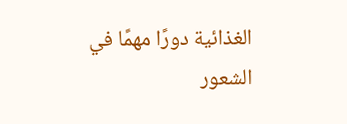الغذائية دورًا مهمًا في الشعور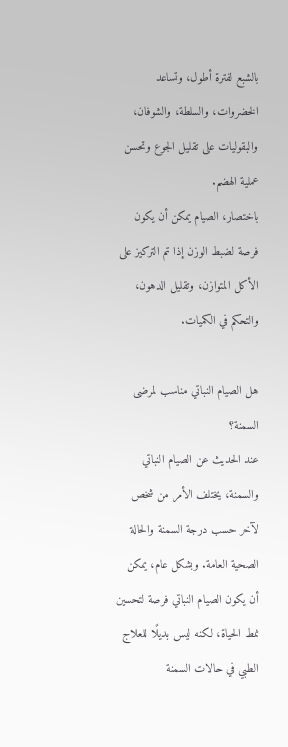بالشبع لفترة أطول، وتساعد الخضروات، والسلطة، والشوفان، والبقوليات على تقليل الجوع وتحسن عملية الهضم.
باختصار، الصيام يمكن أن يكون فرصة لضبط الوزن إذا تم التركيز على الأكل المتوازن، وتقليل الدهون، والتحكم في الكميات.

هل الصيام النباتي مناسب لمرضى السمنة؟
عند الحديث عن الصيام النباتي والسمنة، يختلف الأمر من شخص لآخر حسب درجة السمنة والحالة الصحية العامة. وبشكل عام، يمكن أن يكون الصيام النباتي فرصة لتحسين نمط الحياة، لكنه ليس بديلًا للعلاج الطبي في حالات السمنة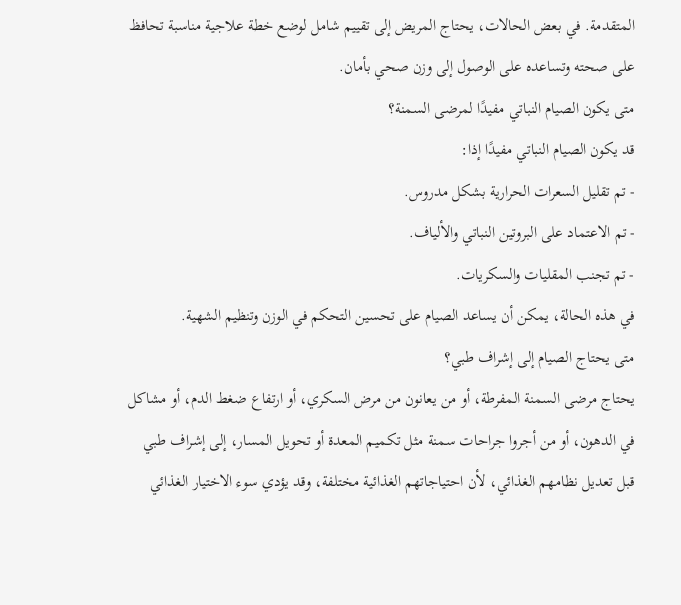المتقدمة. في بعض الحالات، يحتاج المريض إلى تقييم شامل لوضع خطة علاجية مناسبة تحافظ على صحته وتساعده على الوصول إلى وزن صحي بأمان.
متى يكون الصيام النباتي مفيدًا لمرضى السمنة؟
قد يكون الصيام النباتي مفيدًا إذا:
- تم تقليل السعرات الحرارية بشكل مدروس.
- تم الاعتماد على البروتين النباتي والألياف.
- تم تجنب المقليات والسكريات.
في هذه الحالة، يمكن أن يساعد الصيام على تحسين التحكم في الوزن وتنظيم الشهية.
متى يحتاج الصيام إلى إشراف طبي؟
يحتاج مرضى السمنة المفرطة، أو من يعانون من مرض السكري، أو ارتفاع ضغط الدم، أو مشاكل في الدهون، أو من أجروا جراحات سمنة مثل تكميم المعدة أو تحويل المسار، إلى إشراف طبي قبل تعديل نظامهم الغذائي، لأن احتياجاتهم الغذائية مختلفة، وقد يؤدي سوء الاختيار الغذائي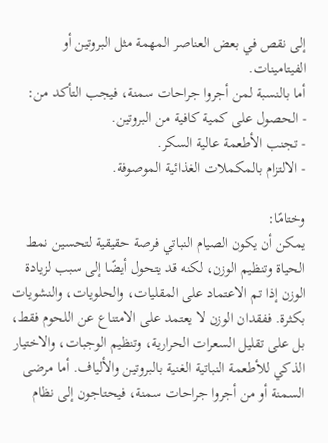إلى نقص في بعض العناصر المهمة مثل البروتين أو الفيتامينات.
أما بالنسبة لمن أجروا جراحات سمنة، فيجب التأكد من:
- الحصول على كمية كافية من البروتين.
- تجنب الأطعمة عالية السكر.
- الالتزام بالمكملات الغذائية الموصوفة.

وختامًا:
يمكن أن يكون الصيام النباتي فرصة حقيقية لتحسين نمط الحياة وتنظيم الوزن، لكنه قد يتحول أيضًا إلى سبب لزيادة الوزن إذا تم الاعتماد على المقليات، والحلويات، والنشويات بكثرة. ففقدان الوزن لا يعتمد على الامتناع عن اللحوم فقط، بل على تقليل السعرات الحرارية، وتنظيم الوجبات، والاختيار الذكي للأطعمة النباتية الغنية بالبروتين والألياف. أما مرضى السمنة أو من أجروا جراحات سمنة، فيحتاجون إلى نظام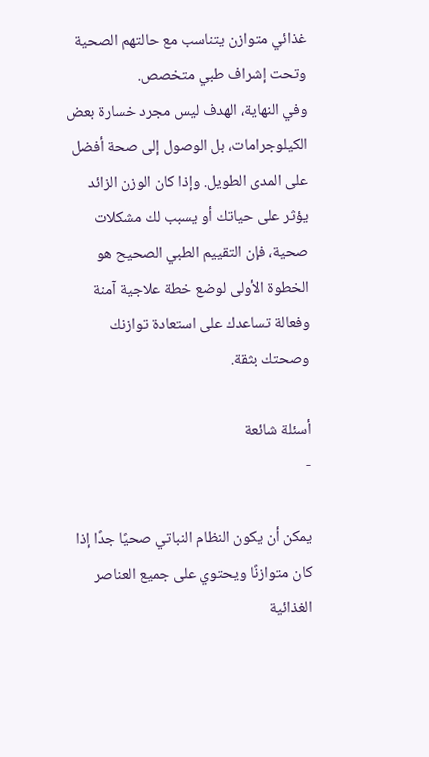غذائي متوازن يتناسب مع حالتهم الصحية وتحت إشراف طبي متخصص.
وفي النهاية، الهدف ليس مجرد خسارة بعض الكيلوجرامات، بل الوصول إلى صحة أفضل على المدى الطويل. وإذا كان الوزن الزائد يؤثر على حياتك أو يسبب لك مشكلات صحية، فإن التقييم الطبي الصحيح هو الخطوة الأولى لوضع خطة علاجية آمنة وفعالة تساعدك على استعادة توازنك وصحتك بثقة.

أسئلة شائعة
-

يمكن أن يكون النظام النباتي صحيًا جدًا إذا كان متوازنًا ويحتوي على جميع العناصر الغذائية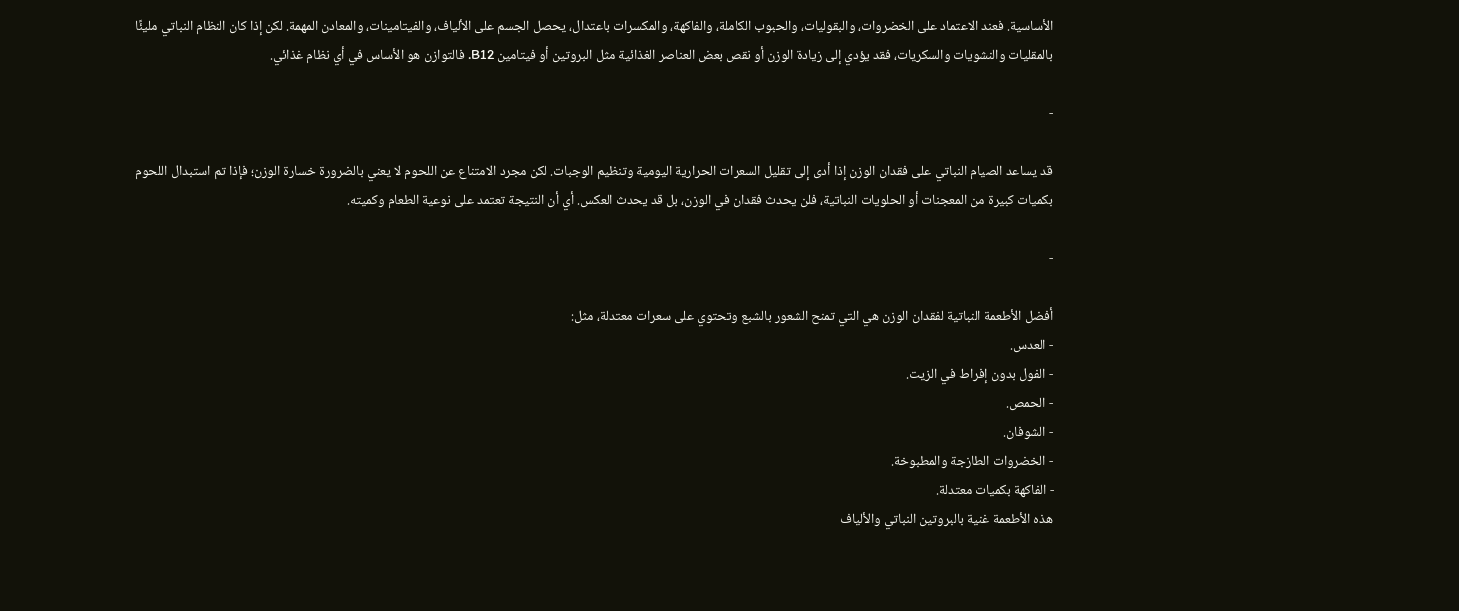الأساسية. فعند الاعتماد على الخضروات، والبقوليات، والحبوب الكاملة، والفاكهة، والمكسرات باعتدال، يحصل الجسم على الألياف، والفيتامينات، والمعادن المهمة. لكن إذا كان النظام النباتي مليئًا بالمقليات والنشويات والسكريات، فقد يؤدي إلى زيادة الوزن أو نقص بعض العناصر الغذائية مثل البروتين أو فيتامين B12. فالتوازن هو الأساس في أي نظام غذائي.

-

قد يساعد الصيام النباتي على فقدان الوزن إذا أدى إلى تقليل السعرات الحرارية اليومية وتنظيم الوجبات. لكن مجرد الامتناع عن اللحوم لا يعني بالضرورة خسارة الوزن؛ فإذا تم استبدال اللحوم بكميات كبيرة من المعجنات أو الحلويات النباتية، فلن يحدث فقدان في الوزن، بل قد يحدث العكس. أي أن النتيجة تعتمد على نوعية الطعام وكميته.

-

أفضل الأطعمة النباتية لفقدان الوزن هي التي تمنح الشعور بالشبع وتحتوي على سعرات معتدلة، مثل:
- العدس.
- الفول بدون إفراط في الزيت.
- الحمص.
- الشوفان.
- الخضروات الطازجة والمطبوخة.
- الفاكهة بكميات معتدلة.
هذه الأطعمة غنية بالبروتين النباتي والألياف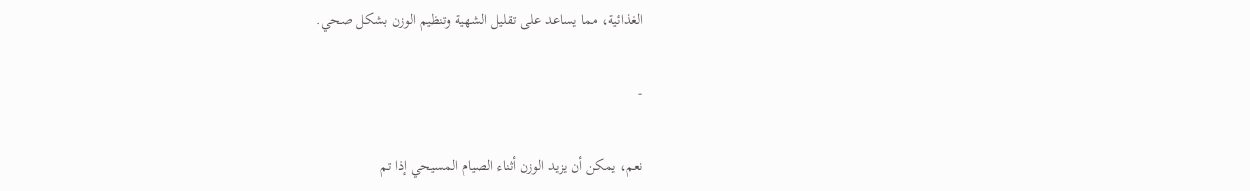الغذائية، مما يساعد على تقليل الشهية وتنظيم الوزن بشكل صحي.

-

نعم، يمكن أن يزيد الوزن أثناء الصيام المسيحي إذا تم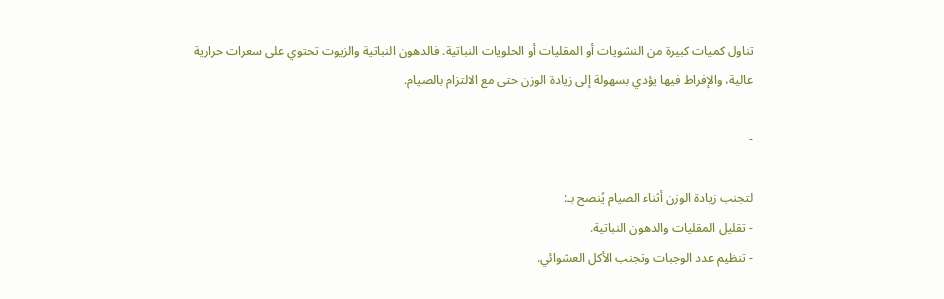تناول كميات كبيرة من النشويات أو المقليات أو الحلويات النباتية. فالدهون النباتية والزيوت تحتوي على سعرات حرارية عالية، والإفراط فيها يؤدي بسهولة إلى زيادة الوزن حتى مع الالتزام بالصيام.

-

لتجنب زيادة الوزن أثناء الصيام يُنصح بـ:
- تقليل المقليات والدهون النباتية.
- تنظيم عدد الوجبات وتجنب الأكل العشوائي.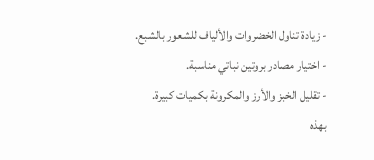- زيادة تناول الخضروات والألياف للشعور بالشبع.
- اختيار مصادر بروتين نباتي مناسبة.
- تقليل الخبز والأرز والمكرونة بكميات كبيرة.
بهذه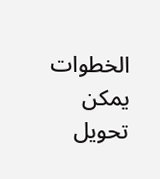الخطوات يمكن تحويل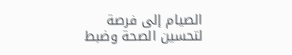الصيام إلى فرصة لتحسين الصحة وضبط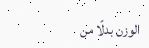الوزن بدلًا من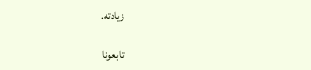زيادته.

تابعونا